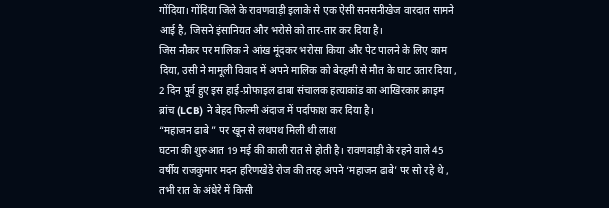गोंदिया। गोंदिया जिले के रावणवाड़ी इलाके से एक ऐसी सनसनीखेज वारदात सामने आई है, जिसने इंसानियत और भरोसे को तार-तार कर दिया है।
जिस नौकर पर मालिक ने आंख मूंदकर भरोसा किया और पेट पालने के लिए काम दिया, उसी ने मामूली विवाद में अपने मालिक को बेरहमी से मौत के घाट उतार दिया , 2 दिन पूर्व हुए इस हाई-प्रोफाइल ढाबा संचालक हत्याकांड का आखिरकार क्राइम ब्रांच (LCB) ने बेहद फिल्मी अंदाज में पर्दाफाश कर दिया है।
“महाजन ढाबे ” पर खून से लथपथ मिली थी लाश
घटना की शुरुआत 19 मई की काली रात से होती है। रावणवाड़ी के रहने वाले 45 वर्षीय राजकुमार मदन हरिणखेडे रोज की तरह अपने ‘महाजन ढाबे’ पर सो रहे थे , तभी रात के अंधेरे में किसी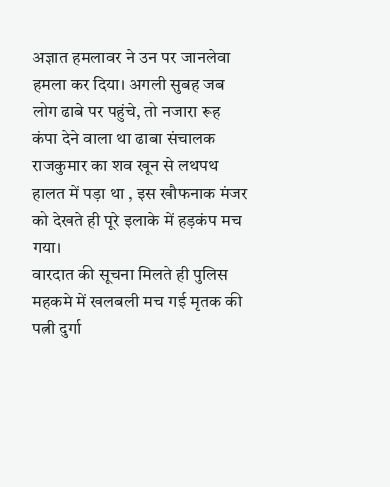अज्ञात हमलावर ने उन पर जानलेवा हमला कर दिया। अगली सुबह जब लोग ढाबे पर पहुंचे, तो नजारा रूह कंपा देने वाला था ढाबा संचालक राजकुमार का शव खून से लथपथ हालत में पड़ा था , इस खौफनाक मंजर को देखते ही पूरे इलाके में हड़कंप मच गया।
वारदात की सूचना मिलते ही पुलिस महकमे में खलबली मच गई मृतक की पत्नी दुर्गा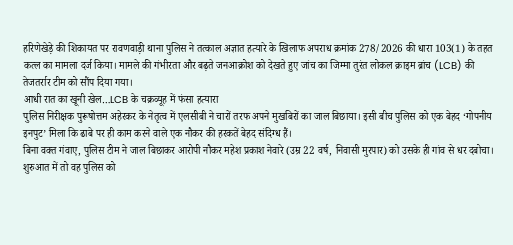हरिणेखेड़े की शिकायत पर रावणवाड़ी थाना पुलिस ने तत्काल अज्ञात हत्यारे के खिलाफ अपराध क्रमांक 278/2026 की धारा 103(1) के तहत कत्ल का मामला दर्ज किया। मामले की गंभीरता और बढ़ते जनआक्रोश को देखते हुए जांच का जिम्मा तुरंत लोकल क्राइम ब्रांच (LCB) की तेजतर्रार टीम को सौंप दिया गया।
आधी रात का खूनी खेल…LCB के चक्रव्यूह में फंसा हत्यारा
पुलिस निरीक्षक पुरूषोत्तम अहेरकर के नेतृत्व में एलसीबी ने चारों तरफ अपने मुखबिरों का जाल बिछाया। इसी बीच पुलिस को एक बेहद ‘गोपनीय इनपुट’ मिला कि ढाबे पर ही काम करने वाले एक नौकर की हरकतें बेहद संदिग्ध हैं।
बिना वक्त गंवाए, पुलिस टीम ने जाल बिछाकर आरोपी नौकर महेश प्रकाश नेवारे (उम्र 22 वर्ष, निवासी मुरपार) को उसके ही गांव से धर दबोचा।
शुरुआत में तो वह पुलिस को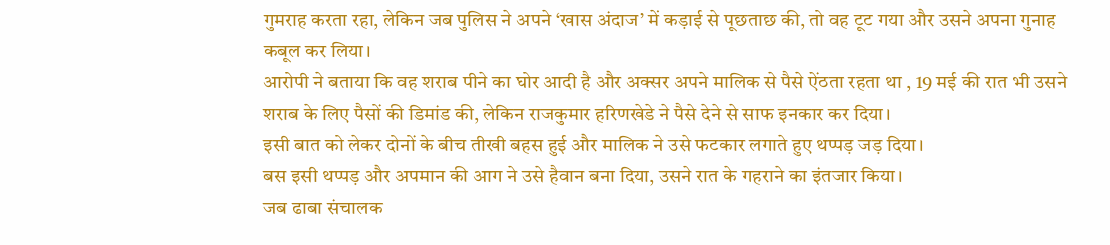गुमराह करता रहा, लेकिन जब पुलिस ने अपने ‘खास अंदाज’ में कड़ाई से पूछताछ की, तो वह टूट गया और उसने अपना गुनाह कबूल कर लिया।
आरोपी ने बताया कि वह शराब पीने का घोर आदी है और अक्सर अपने मालिक से पैसे ऐंठता रहता था , 19 मई की रात भी उसने शराब के लिए पैसों की डिमांड की, लेकिन राजकुमार हरिणखेडे ने पैसे देने से साफ इनकार कर दिया।
इसी बात को लेकर दोनों के बीच तीखी बहस हुई और मालिक ने उसे फटकार लगाते हुए थप्पड़ जड़ दिया।
बस इसी थप्पड़ और अपमान की आग ने उसे हैवान बना दिया, उसने रात के गहराने का इंतजार किया।
जब ढाबा संचालक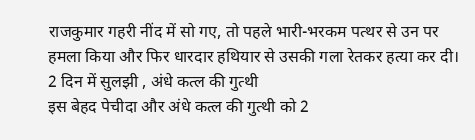राजकुमार गहरी नींद में सो गए, तो पहले भारी-भरकम पत्थर से उन पर हमला किया और फिर धारदार हथियार से उसकी गला रेतकर हत्या कर दी।
2 दिन में सुलझी , अंधे कत्ल की गुत्थी
इस बेहद पेचीदा और अंधे कत्ल की गुत्थी को 2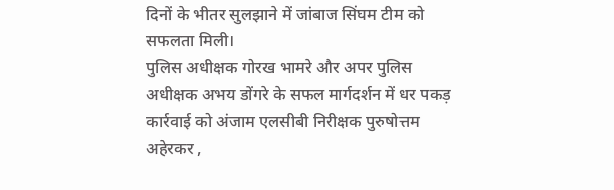दिनों के भीतर सुलझाने में जांबाज सिंघम टीम को सफलता मिली।
पुलिस अधीक्षक गोरख भामरे और अपर पुलिस अधीक्षक अभय डोंगरे के सफल मार्गदर्शन में धर पकड़ कार्रवाई को अंजाम एलसीबी निरीक्षक पुरुषोत्तम अहेरकर ,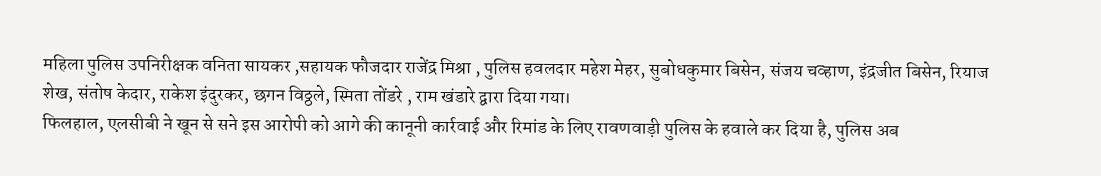महिला पुलिस उपनिरीक्षक वनिता सायकर ,सहायक फौजदार राजेंद्र मिश्रा , पुलिस हवलदार महेश मेहर, सुबोधकुमार बिसेन, संजय चव्हाण, इंद्रजीत बिसेन, रियाज शेख, संतोष केदार, राकेश इंदुरकर, छगन विठ्ठले, स्मिता तोंडरे , राम खंडारे द्वारा दिया गया।
फिलहाल, एलसीबी ने खून से सने इस आरोपी को आगे की कानूनी कार्रवाई और रिमांड के लिए रावणवाड़ी पुलिस के हवाले कर दिया है, पुलिस अब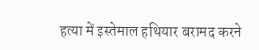हत्या में इस्तेमाल हथियार बरामद करने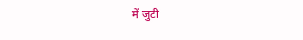में जुटी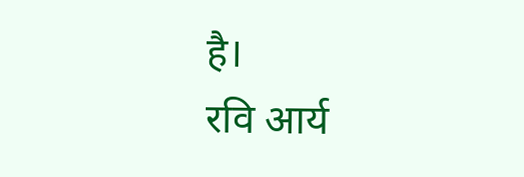है।
रवि आर्य